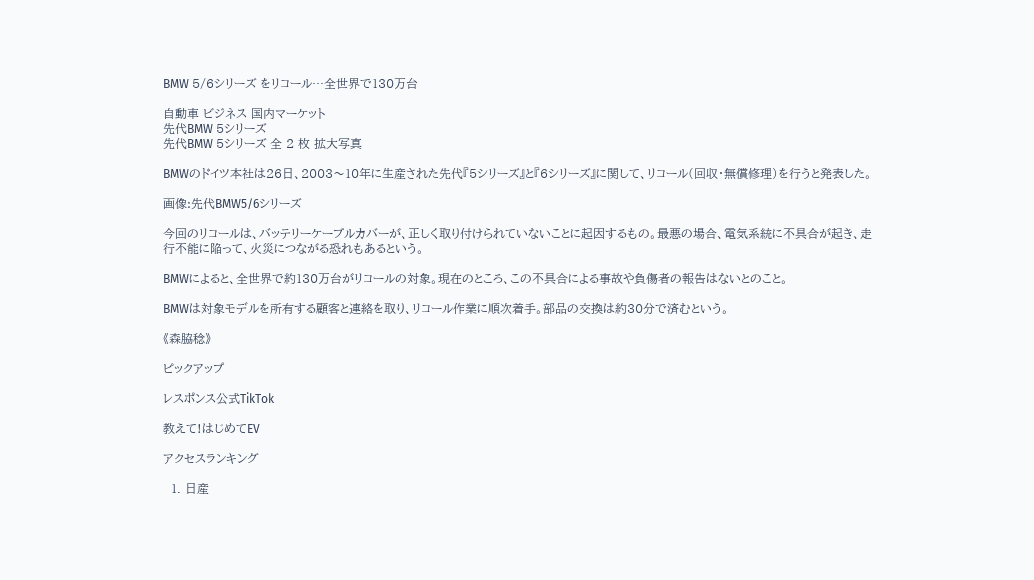BMW 5/6シリーズ をリコール…全世界で130万台

自動車 ビジネス 国内マーケット
先代BMW 5シリーズ
先代BMW 5シリーズ 全 2 枚 拡大写真

BMWのドイツ本社は26日、2003〜10年に生産された先代『5シリーズ』と『6シリーズ』に関して、リコール(回収・無償修理)を行うと発表した。

画像:先代BMW5/6シリーズ

今回のリコールは、バッテリーケーブルカバーが、正しく取り付けられていないことに起因するもの。最悪の場合、電気系統に不具合が起き、走行不能に陥って、火災につながる恐れもあるという。

BMWによると、全世界で約130万台がリコールの対象。現在のところ、この不具合による事故や負傷者の報告はないとのこと。

BMWは対象モデルを所有する顧客と連絡を取り、リコール作業に順次着手。部品の交換は約30分で済むという。

《森脇稔》

ピックアップ

レスポンス公式TikTok

教えて!はじめてEV

アクセスランキング

  1. 日産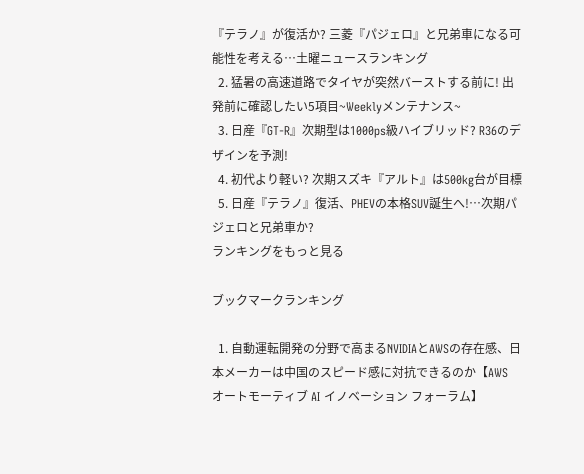『テラノ』が復活か? 三菱『パジェロ』と兄弟車になる可能性を考える…土曜ニュースランキング
  2. 猛暑の高速道路でタイヤが突然バーストする前に! 出発前に確認したい5項目~Weeklyメンテナンス~
  3. 日産『GT-R』次期型は1000ps級ハイブリッド? R36のデザインを予測!
  4. 初代より軽い? 次期スズキ『アルト』は500kg台が目標
  5. 日産『テラノ』復活、PHEVの本格SUV誕生へ!…次期パジェロと兄弟車か?
ランキングをもっと見る

ブックマークランキング

  1. 自動運転開発の分野で高まるNVIDIAとAWSの存在感、日本メーカーは中国のスピード感に対抗できるのか【AWS オートモーティブ AI イノベーション フォーラム】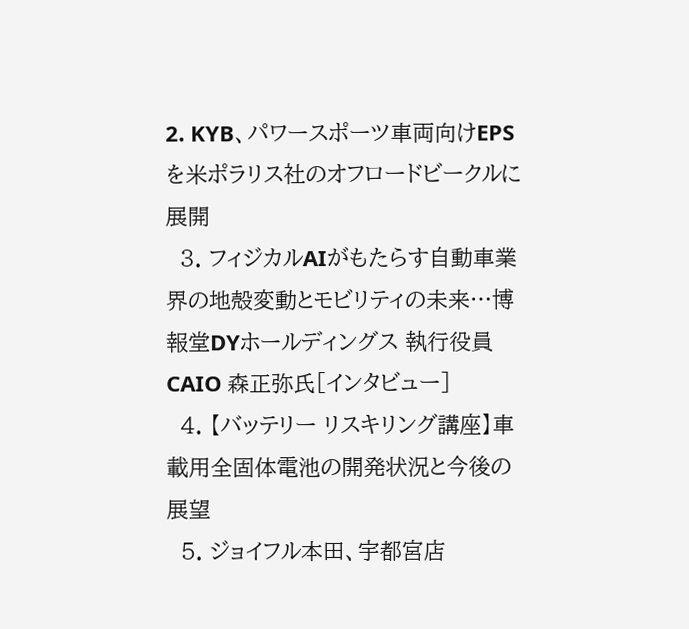2. KYB、パワースポーツ車両向けEPSを米ポラリス社のオフロードビークルに展開
  3. フィジカルAIがもたらす自動車業界の地殻変動とモビリティの未来…博報堂DYホールディングス 執行役員 CAIO 森正弥氏[インタビュー]
  4. 【バッテリー リスキリング講座】車載用全固体電池の開発状況と今後の展望
  5. ジョイフル本田、宇都宮店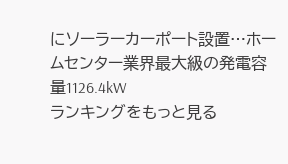にソーラーカーポート設置…ホームセンター業界最大級の発電容量1126.4kW
ランキングをもっと見る